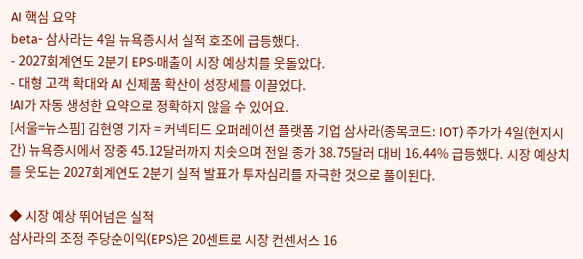AI 핵심 요약
beta- 삼사라는 4일 뉴욕증시서 실적 호조에 급등했다.
- 2027회계연도 2분기 EPS·매출이 시장 예상치를 웃돌았다.
- 대형 고객 확대와 AI 신제품 확산이 성장세를 이끌었다.
!AI가 자동 생성한 요약으로 정확하지 않을 수 있어요.
[서울=뉴스핌] 김현영 기자 = 커넥티드 오퍼레이션 플랫폼 기업 삼사라(종목코드: IOT) 주가가 4일(현지시간) 뉴욕증시에서 장중 45.12달러까지 치솟으며 전일 종가 38.75달러 대비 16.44% 급등했다. 시장 예상치를 웃도는 2027회계연도 2분기 실적 발표가 투자심리를 자극한 것으로 풀이된다.

◆ 시장 예상 뛰어넘은 실적
삼사라의 조정 주당순이익(EPS)은 20센트로 시장 컨센서스 16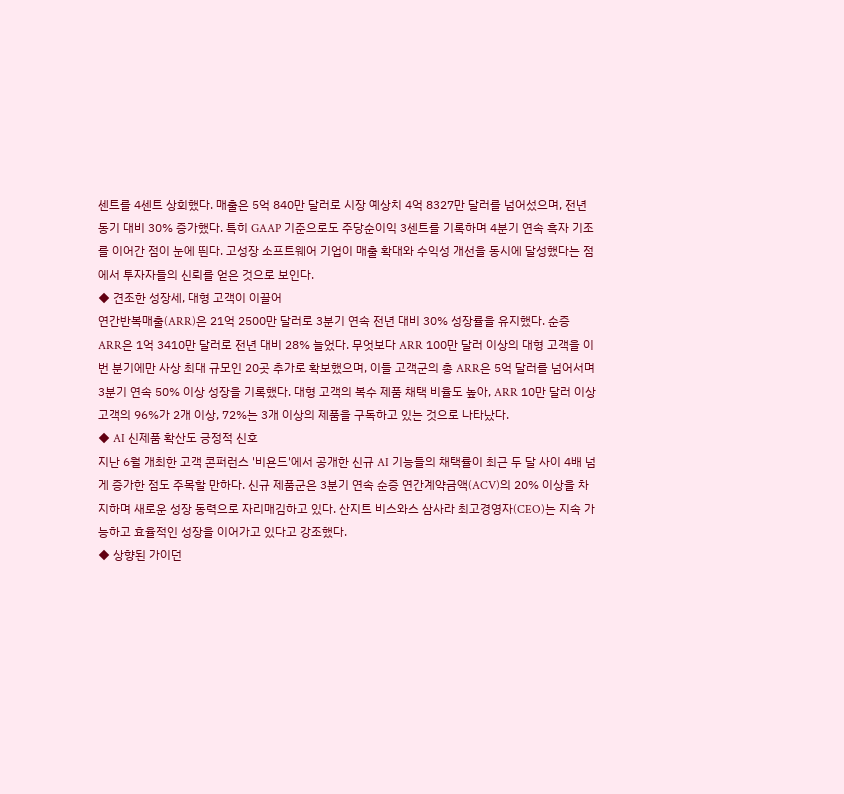센트를 4센트 상회했다. 매출은 5억 840만 달러로 시장 예상치 4억 8327만 달러를 넘어섰으며, 전년 동기 대비 30% 증가했다. 특히 GAAP 기준으로도 주당순이익 3센트를 기록하며 4분기 연속 흑자 기조를 이어간 점이 눈에 띈다. 고성장 소프트웨어 기업이 매출 확대와 수익성 개선을 동시에 달성했다는 점에서 투자자들의 신뢰를 얻은 것으로 보인다.
◆ 견조한 성장세, 대형 고객이 이끌어
연간반복매출(ARR)은 21억 2500만 달러로 3분기 연속 전년 대비 30% 성장률을 유지했다. 순증 ARR은 1억 3410만 달러로 전년 대비 28% 늘었다. 무엇보다 ARR 100만 달러 이상의 대형 고객을 이번 분기에만 사상 최대 규모인 20곳 추가로 확보했으며, 이들 고객군의 총 ARR은 5억 달러를 넘어서며 3분기 연속 50% 이상 성장을 기록했다. 대형 고객의 복수 제품 채택 비율도 높아, ARR 10만 달러 이상 고객의 96%가 2개 이상, 72%는 3개 이상의 제품을 구독하고 있는 것으로 나타났다.
◆ AI 신제품 확산도 긍정적 신호
지난 6월 개최한 고객 콘퍼런스 '비욘드'에서 공개한 신규 AI 기능들의 채택률이 최근 두 달 사이 4배 넘게 증가한 점도 주목할 만하다. 신규 제품군은 3분기 연속 순증 연간계약금액(ACV)의 20% 이상을 차지하며 새로운 성장 동력으로 자리매김하고 있다. 산지트 비스와스 삼사라 최고경영자(CEO)는 지속 가능하고 효율적인 성장을 이어가고 있다고 강조했다.
◆ 상향된 가이던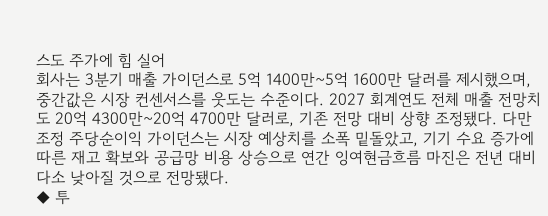스도 주가에 힘 실어
회사는 3분기 매출 가이던스로 5억 1400만~5억 1600만 달러를 제시했으며, 중간값은 시장 컨센서스를 웃도는 수준이다. 2027 회계연도 전체 매출 전망치도 20억 4300만~20억 4700만 달러로, 기존 전망 대비 상향 조정됐다. 다만 조정 주당순이익 가이던스는 시장 예상치를 소폭 밑돌았고, 기기 수요 증가에 따른 재고 확보와 공급망 비용 상승으로 연간 잉여현금흐름 마진은 전년 대비 다소 낮아질 것으로 전망됐다.
◆ 투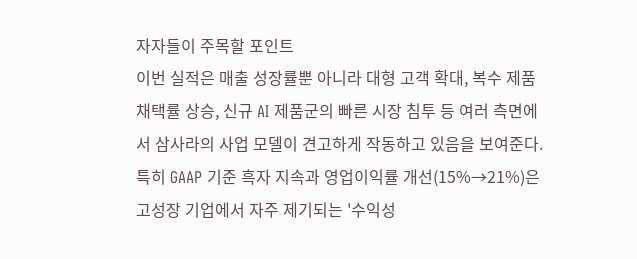자자들이 주목할 포인트
이번 실적은 매출 성장률뿐 아니라 대형 고객 확대, 복수 제품 채택률 상승, 신규 AI 제품군의 빠른 시장 침투 등 여러 측면에서 삼사라의 사업 모델이 견고하게 작동하고 있음을 보여준다. 특히 GAAP 기준 흑자 지속과 영업이익률 개선(15%→21%)은 고성장 기업에서 자주 제기되는 '수익성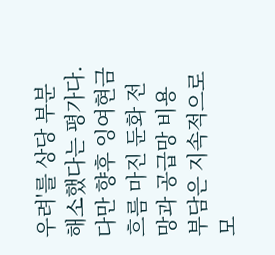우려'를 상당 부분 해소했다는 평가다. 다만 향후 잉여현금흐름 마진 둔화 전망과 공급망 비용 부담은 지속적으로 모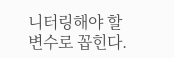니터링해야 할 변수로 꼽힌다.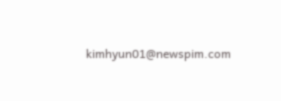kimhyun01@newspim.com